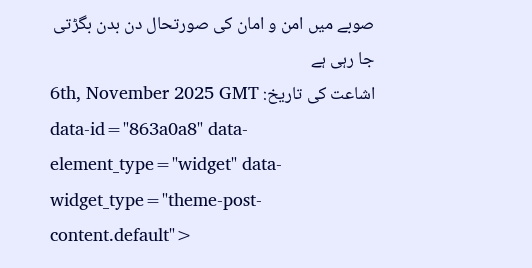صوبے میں امن و امان کی صورتحال دن بدن بگڑتی جا رہی ہے
اشاعت کی تاریخ: 6th, November 2025 GMT
data-id="863a0a8" data-element_type="widget" data-widget_type="theme-post-content.default">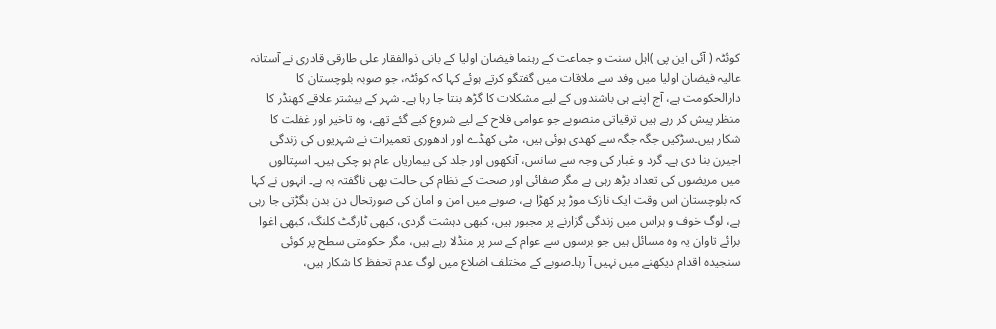کوئٹہ ( آئی این پی )اہل سنت و جماعت کے رہنما فیضان اولیا کے بانی ذوالفقار علی طارقی قادری نے آستانہ عالیہ فیضان اولیا میں وفد سے ملاقات میں گفتگو کرتے ہوئے کہا کہ کوئٹہ، جو صوبہ بلوچستان کا دارالحکومت ہے، آج اپنے ہی باشندوں کے لیے مشکلات کا گڑھ بنتا جا رہا ہے۔ شہر کے بیشتر علاقے کھنڈر کا منظر پیش کر رہے ہیں ترقیاتی منصوبے جو عوامی فلاح کے لیے شروع کیے گئے تھے، وہ تاخیر اور غفلت کا شکار ہیں۔سڑکیں جگہ جگہ سے کھدی ہوئی ہیں، مٹی کھڈے اور ادھوری تعمیرات نے شہریوں کی زندگی اجیرن بنا دی ہے۔ گرد و غبار کی وجہ سے سانس، آنکھوں اور جلد کی بیماریاں عام ہو چکی ہیں۔ اسپتالوں میں مریضوں کی تعداد بڑھ رہی ہے مگر صفائی اور صحت کے نظام کی حالت بھی ناگفتہ بہ ہے۔ انہوں نے کہا کہ بلوچستان اس وقت ایک نازک موڑ پر کھڑا ہے، صوبے میں امن و امان کی صورتحال دن بدن بگڑتی جا رہی ہے، لوگ خوف و ہراس میں زندگی گزارنے پر مجبور ہیں، کبھی دہشت گردی، کبھی ٹارگٹ کلنگ، کبھی اغوا برائے تاوان یہ وہ مسائل ہیں جو برسوں سے عوام کے سر پر منڈلا رہے ہیں، مگر حکومتی سطح پر کوئی سنجیدہ اقدام دیکھنے میں نہیں آ رہا۔صوبے کے مختلف اضلاع میں لوگ عدم تحفظ کا شکار ہیں،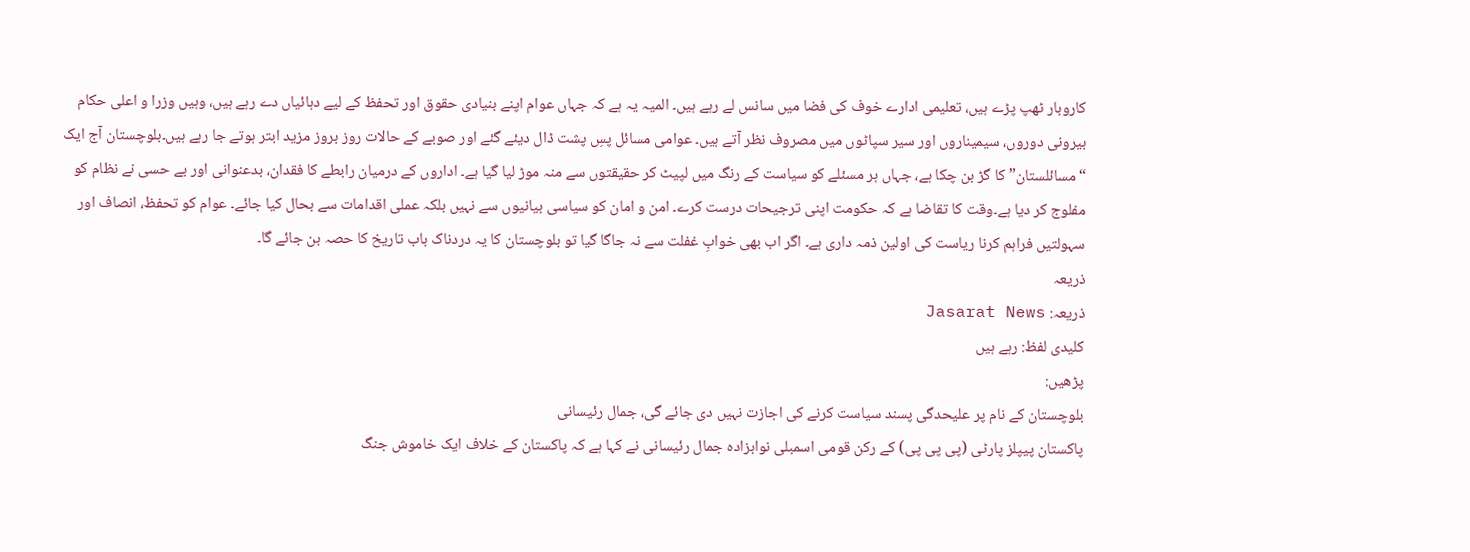کاروبار ٹھپ پڑے ہیں، تعلیمی ادارے خوف کی فضا میں سانس لے رہے ہیں۔ المیہ یہ ہے کہ جہاں عوام اپنے بنیادی حقوق اور تحفظ کے لیے دہائیاں دے رہے ہیں، وہیں وزرا و اعلی حکام بیرونی دوروں، سیمیناروں اور سیر سپاٹوں میں مصروف نظر آتے ہیں۔ عوامی مسائل پسِ پشت ڈال دیئے گئے اور صوبے کے حالات روز بروز مزید ابتر ہوتے جا رہے ہیں۔بلوچستان آج ایک “مسائلستان” کا گڑ بن چکا ہے، جہاں ہر مسئلے کو سیاست کے رنگ میں لپیٹ کر حقیقتوں سے منہ موڑ لیا گیا ہے۔ اداروں کے درمیان رابطے کا فقدان، بدعنوانی اور بے حسی نے نظام کو مفلوج کر دیا ہے۔وقت کا تقاضا ہے کہ حکومت اپنی ترجیحات درست کرے۔ امن و امان کو سیاسی بیانیوں سے نہیں بلکہ عملی اقدامات سے بحال کیا جائے۔ عوام کو تحفظ، انصاف اور سہولتیں فراہم کرنا ریاست کی اولین ذمہ داری ہے۔ اگر اب بھی خوابِ غفلت سے نہ جاگا گیا تو بلوچستان کا یہ دردناک باب تاریخ کا حصہ بن جائے گا۔
ذریعہ
ذریعہ: Jasarat News
کلیدی لفظ: رہے ہیں
پڑھیں:
بلوچستان کے نام پر علیحدگی پسند سیاست کرنے کی اجازت نہیں دی جائے گی، جمال رئیسانی
پاکستان پیپلز پارٹی (پی پی پی) کے رکن قومی اسمبلی نوابزادہ جمال رئیسانی نے کہا ہے کہ پاکستان کے خلاف ایک خاموش جنگ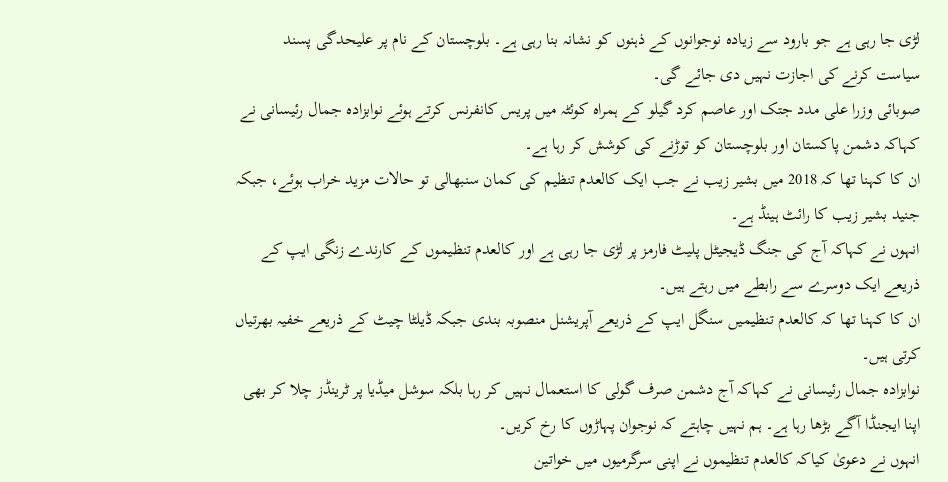لڑی جا رہی ہے جو بارود سے زیادہ نوجوانوں کے ذہنوں کو نشانہ بنا رہی ہے۔ بلوچستان کے نام پر علیحدگی پسند سیاست کرنے کی اجازت نہیں دی جائے گی۔
صوبائی وزرا علی مدد جتک اور عاصم کرد گیلو کے ہمراہ کوئٹہ میں پریس کانفرنس کرتے ہوئے نوابزادہ جمال رئیسانی نے کہاکہ دشمن پاکستان اور بلوچستان کو توڑنے کی کوشش کر رہا ہے۔
ان کا کہنا تھا کہ 2018 میں بشیر زیب نے جب ایک کالعدم تنظیم کی کمان سنبھالی تو حالات مزید خراب ہوئے، جبکہ جنید بشیر زیب کا رائٹ ہینڈ ہے۔
انہوں نے کہاکہ آج کی جنگ ڈیجیٹل پلیٹ فارمز پر لڑی جا رہی ہے اور کالعدم تنظیموں کے کارندے زنگی ایپ کے ذریعے ایک دوسرے سے رابطے میں رہتے ہیں۔
ان کا کہنا تھا کہ کالعدم تنظیمیں سنگل ایپ کے ذریعے آپریشنل منصوبہ بندی جبکہ ڈیلٹا چیٹ کے ذریعے خفیہ بھرتیاں کرتی ہیں۔
نوابزادہ جمال رئیسانی نے کہاکہ آج دشمن صرف گولی کا استعمال نہیں کر رہا بلکہ سوشل میڈیا پر ٹرینڈز چلا کر بھی اپنا ایجنڈا آگے بڑھا رہا ہے۔ ہم نہیں چاہتے کہ نوجوان پہاڑوں کا رخ کریں۔
انہوں نے دعویٰ کیاکہ کالعدم تنظیموں نے اپنی سرگرمیوں میں خواتین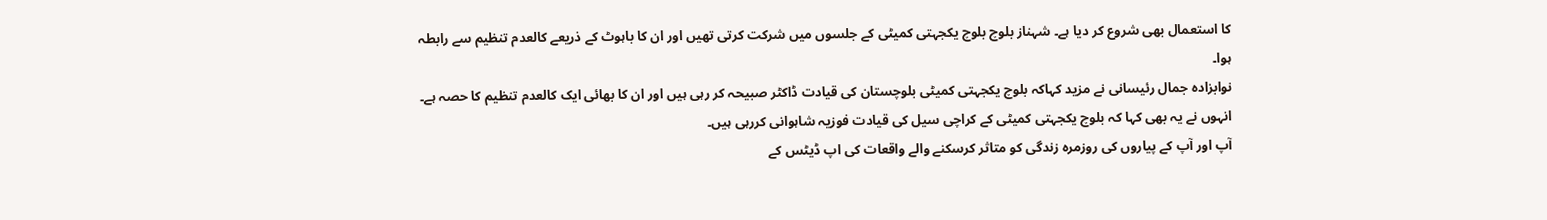کا استعمال بھی شروع کر دیا ہے۔ شہناز بلوچ بلوچ یکجہتی کمیٹی کے جلسوں میں شرکت کرتی تھیں اور ان کا باہوٹ کے ذریعے کالعدم تنظیم سے رابطہ ہوا۔
نوابزادہ جمال رئیسانی نے مزید کہاکہ بلوچ یکجہتی کمیٹی بلوچستان کی قیادت ڈاکٹر صبیحہ کر رہی ہیں اور ان کا بھائی ایک کالعدم تنظیم کا حصہ ہے۔
انہوں نے یہ بھی کہا کہ بلوچ یکجہتی کمیٹی کے کراچی سیل کی قیادت فوزیہ شاہوانی کررہی ہیں۔
آپ اور آپ کے پیاروں کی روزمرہ زندگی کو متاثر کرسکنے والے واقعات کی اپ ڈیٹس کے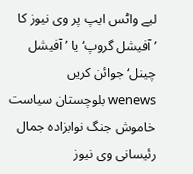لیے واٹس ایپ پر وی نیوز کا ’آفیشل گروپ‘ یا ’آفیشل چینل‘ جوائن کریں
wenews بلوچستان سیاست خاموش جنگ نوابزادہ جمال رئیسانی وی نیوز